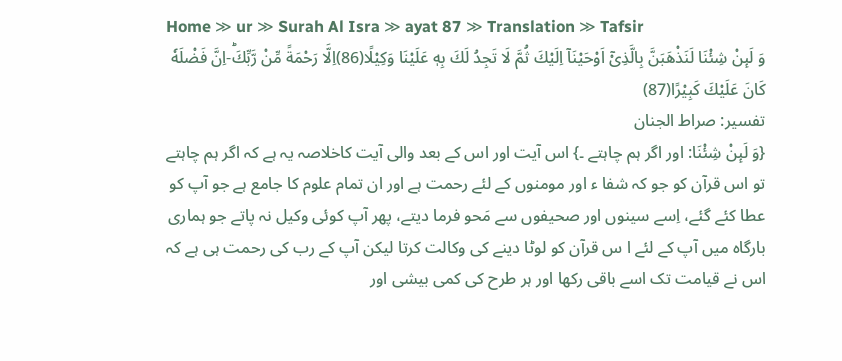Home ≫ ur ≫ Surah Al Isra ≫ ayat 87 ≫ Translation ≫ Tafsir
وَ لَىٕنْ شِئْنَا لَنَذْهَبَنَّ بِالَّذِیْۤ اَوْحَیْنَاۤ اِلَیْكَ ثُمَّ لَا تَجِدُ لَكَ بِهٖ عَلَیْنَا وَكِیْلًا(86)اِلَّا رَحْمَةً مِّنْ رَّبِّكَؕ-اِنَّ فَضْلَهٗ كَانَ عَلَیْكَ كَبِیْرًا(87)
تفسیر: صراط الجنان
{وَ لَىٕنْ شِئْنَا: اور اگر ہم چاہتے ۔} اس آیت اور اس کے بعد والی آیت کاخلاصہ یہ ہے کہ اگر ہم چاہتے تو اس قرآن کو جو کہ شفا ء اور مومنوں کے لئے رحمت ہے اور ان تمام علوم کا جامع ہے جو آپ کو عطا کئے گئے، اِسے سینوں اور صحیفوں سے مَحو فرما دیتے، پھر آپ کوئی وکیل نہ پاتے جو ہماری بارگاہ میں آپ کے لئے ا س قرآن کو لوٹا دینے کی وکالت کرتا لیکن آپ کے رب کی رحمت ہی ہے کہ اس نے قیامت تک اسے باقی رکھا اور ہر طرح کی کمی بیشی اور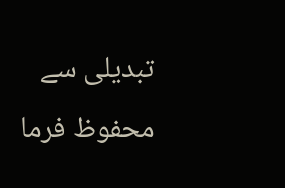تبدیلی سے محفوظ فرما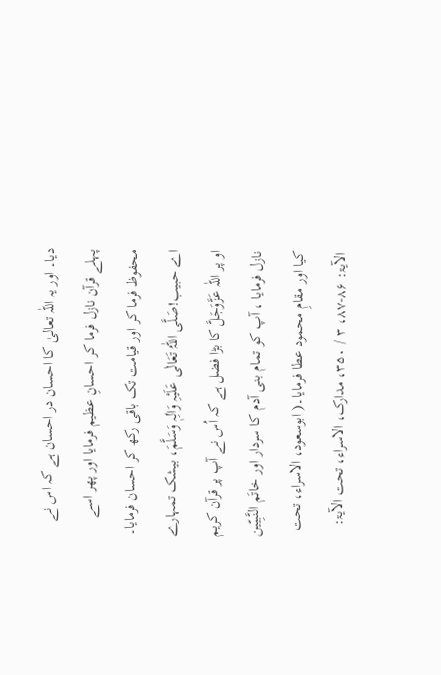دیا۔ اور یہ اللّٰہ تعالیٰ کا احسان در احسان ہے کہ اس نے پہلے قرآن نازل فرما کر احسانِ عظیم فرمایا اور پھر اسے محفوظ فرما کر اور قیامت تک باقی رکھ کر احسان فرمایا۔ اے حبیب!صَلَّی اللّٰہُ تَعَالٰی عَلَیْہِ وَاٰلِہٖ وَسَلَّمَ، بیشک تمہارے او پر اللّٰہ عَزَّوَجَلَّ کا بڑا فضل ہے کہ اُس نے آپ پر قرآن کریم نازل فرمایا ، آپ کو تمام بنی آدم کا سردار اور خاتَم النَّبِیّین کیا اور مقامِ محمود عطا فرمایا۔( ابوسعود، الاسراء، تحت الآیۃ: ۸۶-۸۷، ۳ / ۳۵۰، مدارک، الاسراء، تحت الآیۃ: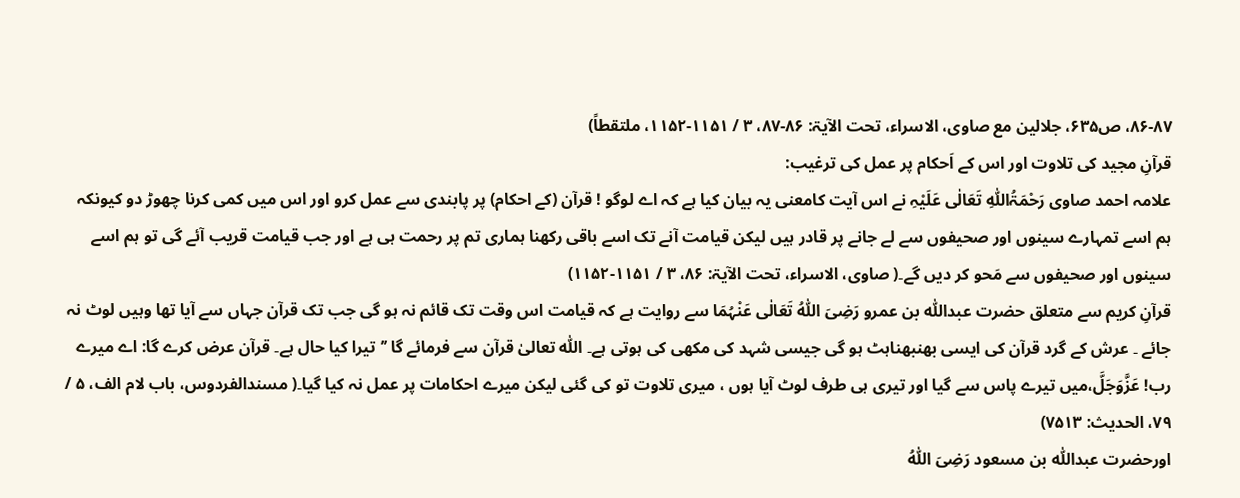۸۶-۸۷، ص۶۳۵، جلالین مع صاوی، الاسراء، تحت الآیۃ: ۸۶-۸۷، ۳ / ۱۱۵۱-۱۱۵۲، ملتقطاً)
قرآنِ مجید کی تلاوت اور اس کے اَحکام پر عمل کی ترغیب:
علامہ احمد صاوی رَحْمَۃُاللّٰہِ تَعَالٰی عَلَیْہِ نے اس آیت کامعنی یہ بیان کیا ہے کہ اے لوگو ! قرآن (کے احکام) پر پابندی سے عمل کرو اور اس میں کمی کرنا چھوڑ دو کیونکہ ہم اسے تمہارے سینوں اور صحیفوں سے لے جانے پر قادر ہیں لیکن قیامت آنے تک اسے باقی رکھنا ہماری تم پر رحمت ہی ہے اور جب قیامت قریب آئے گی تو ہم اسے سینوں اور صحیفوں سے مَحو کر دیں گے۔( صاوی، الاسراء، تحت الآیۃ: ۸۶، ۳ / ۱۱۵۱-۱۱۵۲)
قرآنِ کریم سے متعلق حضرت عبداللّٰہ بن عمرو رَضِیَ اللّٰہُ تَعَالٰی عَنْہُمَا سے روایت ہے کہ قیامت اس وقت تک قائم نہ ہو گی جب تک قرآن جہاں سے آیا تھا وہیں لوٹ نہ جائے ۔ عرش کے گرد قرآن کی ایسی بھنبھناہٹ ہو گی جیسی شہد کی مکھی کی ہوتی ہے۔ اللّٰہ تعالیٰ قرآن سے فرمائے گا ’’تیرا کیا حال ہے۔ قرآن عرض کرے گا: اے میرے رب! عَزَّوَجَلَّ،میں تیرے پاس سے گیا اور تیری ہی طرف لوٹ آیا ہوں ، میری تلاوت تو کی گئی لیکن میرے احکامات پر عمل نہ کیا گیا۔( مسندالفردوس، باب لام الف، ۵ / ۷۹، الحدیث: ۷۵۱۳)
اورحضرت عبداللّٰہ بن مسعود رَضِیَ اللّٰہُ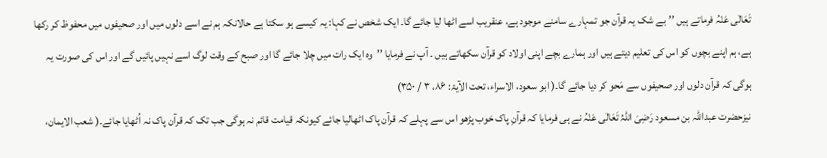تَعَالٰی عَنْہُ فرماتے ہیں ’’بے شک یہ قرآن جو تمہارے سامنے موجود ہے، عنقریب اسے اٹھا لیا جائے گا۔ ایک شخص نے کہا: یہ کیسے ہو سکتا ہے حالانکہ ہم نے اسے دلوں میں اور صحیفوں میں محفوظ کر رکھا ہے، ہم اپنے بچوں کو اس کی تعلیم دیتے ہیں اور ہمارے بچے اپنی اولاد کو قرآن سکھاتے ہیں ۔ آپ نے فرمایا ’’وہ ایک رات میں چلا جائے گا اور صبح کے وقت لوگ اسے نہیں پائیں گے اور اس کی صورت یہ ہوگی کہ قرآن دلوں اور صحیفوں سے مَحو کر دیا جائے گا۔( ابو سعود، الاسراء، تحت الآیۃ: ۸۶، ۳ / ۳۵۰)
نیزحضرت عبداللّٰہ بن مسعود رَضِیَ اللّٰہُ تَعَالٰی عَنْہُ نے ہی فرمایا کہ قرآنِ پاک خوب پڑھو اس سے پہلے کہ قرآن پاک اٹھالیا جائے کیونکہ قیامت قائم نہ ہوگی جب تک کہ قرآن پاک نہ اُٹھایا جائے۔( شعب الایمان،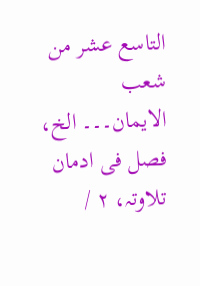التاسع عشر من شعب الایمان۔۔۔ الخ، فصل فی ادمان تلاوتہ، ۲ /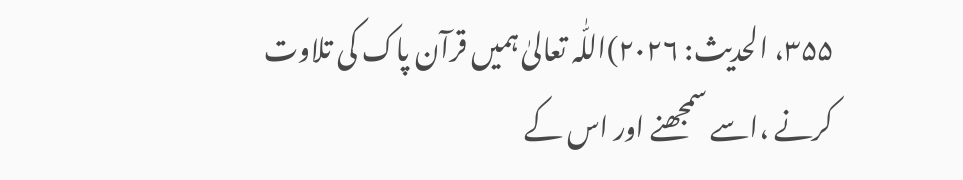۳۵۵، الحدیث: ۲۰۲۶)اللّٰہ تعالیٰ ہمیں قرآن پاک کی تلاوت کرنے ،اسے سمجھنے اور اس کے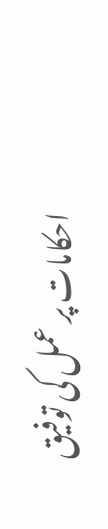احکامات پر عمل کی توفیق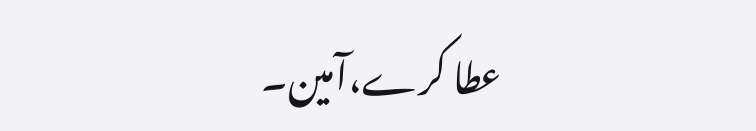عطا کرے،آمین۔